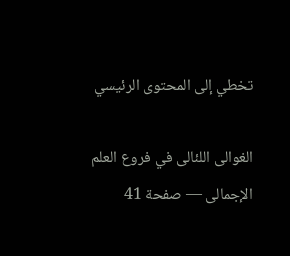تخطي إلى المحتوى الرئيسي

الغوالى اللئالى في فروع العلم الإجمالى — صفحة 41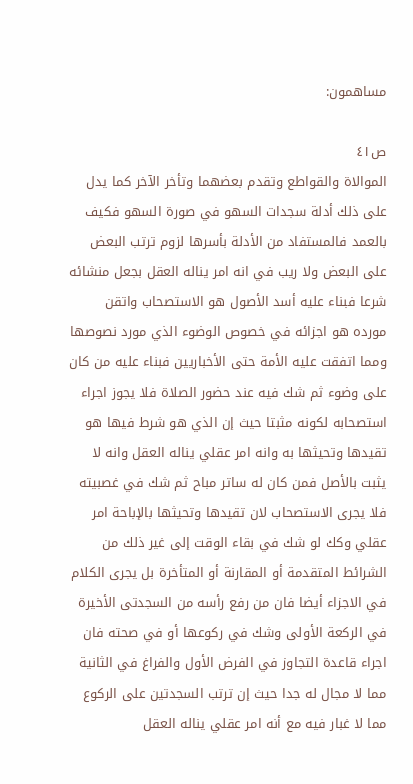مساهمون:

ص٤١
الموالاة والقواطع وتقدم بعضهما وتأخر الآخر كما يدل على ذلك أدلة سجدات السهو في صورة السهو فكيف بالعمد فالمستفاد من الأدلة بأسرها لزوم ترتب البعض على البعض ولا ريب في انه امر يناله العقل بجعل منشائه شرعا فبناء عليه أسد الأصول هو الاستصحاب واتقن مورده هو اجزائه في خصوص الوضوء الذي مورد نصوصها ومما اتفقت عليه الأمة حتى الأخباريين فبناء عليه من كان على وضوء ثم شك فيه عند حضور الصلاة فلا يجوز اجراء استصحابه لكونه مثبتا حيث إن الذي هو شرط فيها هو تقيدها وتحيثها به وانه امر عقلي يناله العقل وانه لا يثبت بالأصل فمن كان له ساتر مباح ثم شك في غصبيته فلا يجرى الاستصحاب لان تقيدها وتحيثها بالإباحة امر عقلي وكك لو شك في بقاء الوقت إلى غير ذلك من الشرائط المتقدمة أو المقارنة أو المتأخرة بل يجرى الكلام في الاجزاء أيضا فان من رفع رأسه من السجدتى الأخيرة في الركعة الأولى وشك في ركوعها أو في صحته فان اجراء قاعدة التجاوز في الفرض الأول والفراغ في الثانية مما لا مجال له جدا حيث إن ترتب السجدتين على الركوع مما لا غبار فيه مع أنه امر عقلي يناله العقل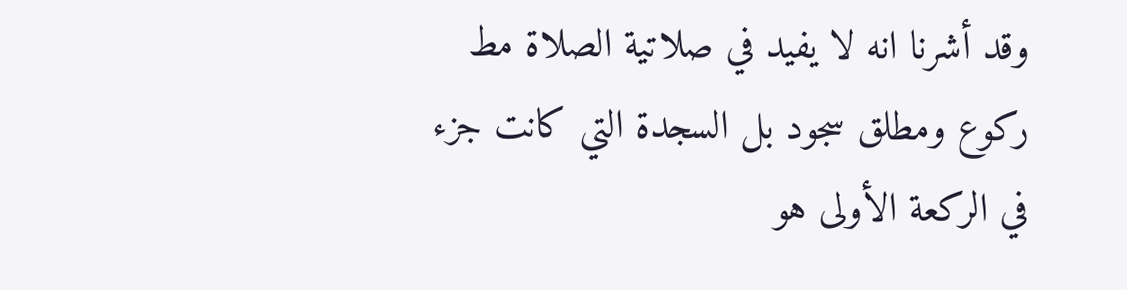وقد أشرنا انه لا يفيد في صلاتية الصلاة مط ركوع ومطلق سجود بل السجدة التي كانت جزء في الركعة الأولى هو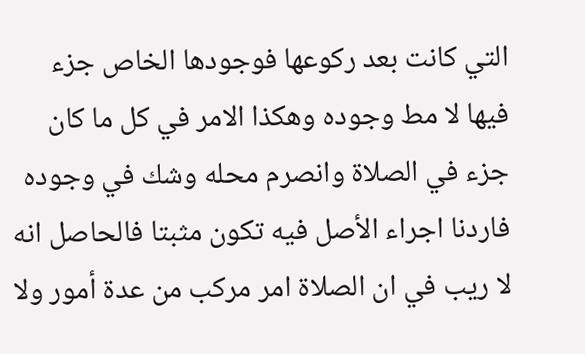التي كانت بعد ركوعها فوجودها الخاص جزء فيها لا مط وجوده وهكذا الامر في كل ما كان جزء في الصلاة وانصرم محله وشك في وجوده فاردنا اجراء الأصل فيه تكون مثبتا فالحاصل انه لا ريب في ان الصلاة امر مركب من عدة أمور ولا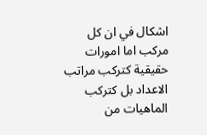اشكال في ان كل مركب اما امورات حقيقية كتركب مراتب الاعداد بل كتركب الماهيات من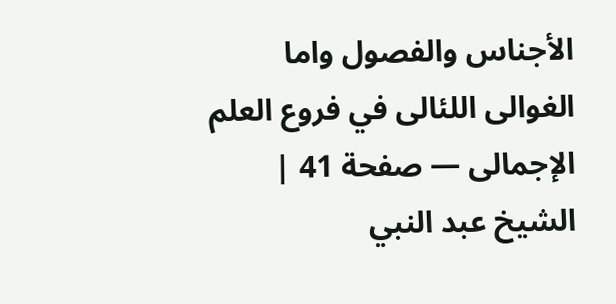الأجناس والفصول واما
الغوالى اللئالى في فروع العلم الإجمالى — صفحة 41 | الشيخ عبد النبي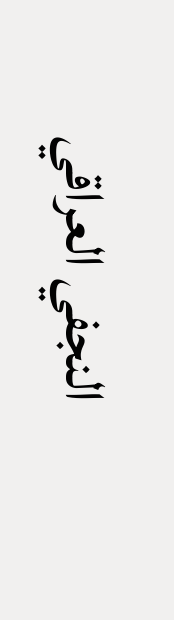النجفي العراقي